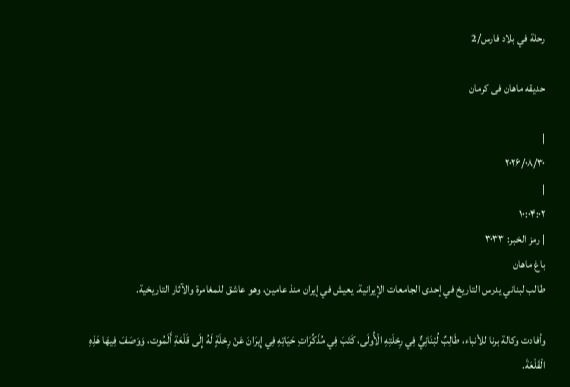رحلة في بلاد فارس/2

حدیقه ماهان فی کرمان

|
۲۰۲۶/۰۸/۳۰
|
۱۰:۰۴:۰۲
| رمز الخبر: ۳۰۳۳
باغ ماهان
طالب لبناني يدرس التاريخ في إحدى الجامعات الإيرانية. يعيش في إيران منذ عامين، وهو عاشق للمغامرة والآثار التاريخية.

وأفادت وكالة برنا للأنباء، طَالِبٌ لُبْنَانِيٌّ فِي رِحْلَتِهِ الْأُولَى، كَتَبَ فِي مُذَكِّرَاتِ حَيَاتِهِ فِي إِيرَانَ عَنْ رِحْلَةٍ لَهُ إِلَى قَلْعَةِ أَلَمُوت، وَوَصَفَ فِيهَا هَذِهِ الْقَلْعَةَ.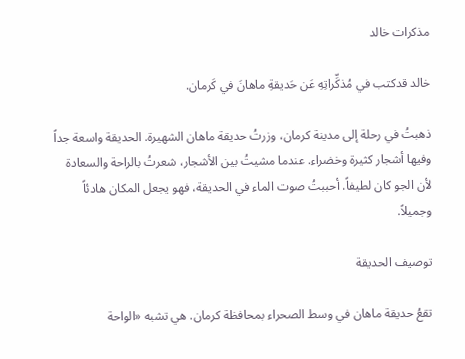مذكرات خالد

خالد قدکتب في مُذكِّراتِهِ عَن حَديقةِ ماهانَ في كَرمان.

ذهبتُ في رحلة إلى مدينة كرمان، وزرتُ حديقة ماهان الشهيرة. الحديقة واسعة جداً وفيها أشجار كثيرة وخضراء. عندما مشيتُ بين الأشجار، شعرتُ بالراحة والسعادة لأن الجو كان لطيفاً. أحببتُ صوت الماء في الحديقة، فهو يجعل المكان هادئاً وجميلاً.

توصيف الحديقة

تقعُ حديقة ماهان في وسط الصحراء بمحافظة كرمان. هي تشبه «الواحة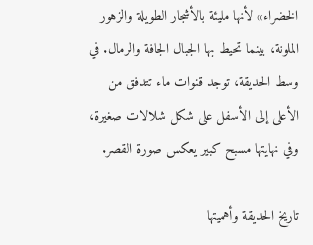الخضراء» لأنها مليئة بالأشجار الطويلة والزهور الملونة، بينما تحيط بها الجبال الجافة والرمال. في وسط الحديقة، توجد قنوات ماء تتدفق من الأعلى إلى الأسفل على شكل شلالات صغيرة، وفي نهايتها مسبح كبير يعكس صورة القصر.

تاريخ الحديقة وأهميتها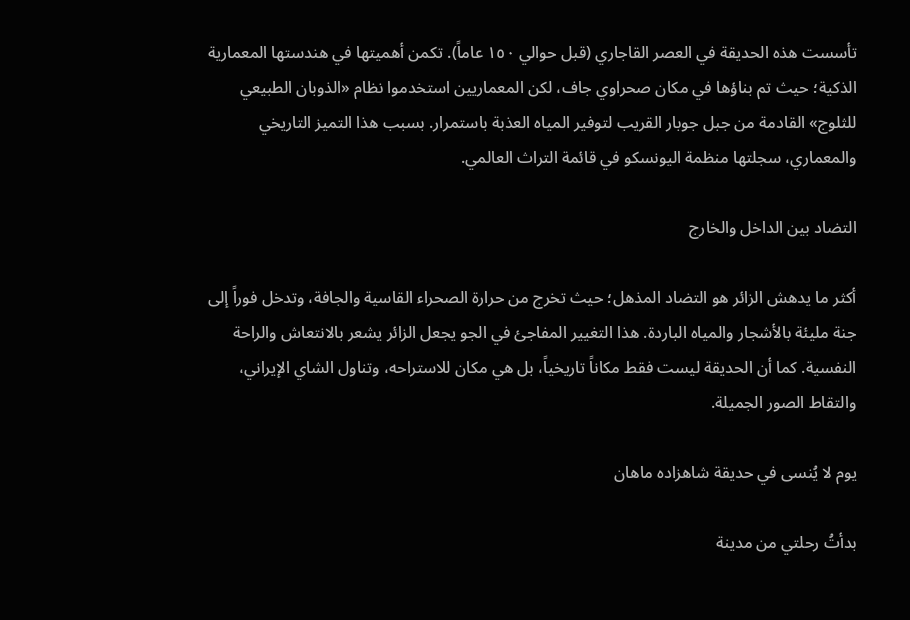تأسست هذه الحديقة في العصر القاجاري (قبل حوالي ١٥٠ عاماً). تكمن أهميتها في هندستها المعمارية الذكية؛ حيث تم بناؤها في مكان صحراوي جاف، لكن المعماريين استخدموا نظام «الذوبان الطبيعي للثلوج» القادمة من جبل جوبار القريب لتوفير المياه العذبة باستمرار. بسبب هذا التميز التاريخي والمعماري، سجلتها منظمة اليونسكو في قائمة التراث العالمي.

التضاد بين الداخل والخارج

أكثر ما يدهش الزائر هو التضاد المذهل؛ حيث تخرج من حرارة الصحراء القاسية والجافة، وتدخل فوراً إلى جنة مليئة بالأشجار والمياه الباردة. هذا التغيير المفاجئ في الجو يجعل الزائر يشعر بالانتعاش والراحة النفسية. كما أن الحديقة ليست فقط مكاناً تاريخياً، بل هي مكان للاستراحه، وتناول الشاي الإيراني، والتقاط الصور الجميلة.

يوم لا يُنسى في حديقة شاهزاده ماهان

بدأتُ رحلتي من مدينة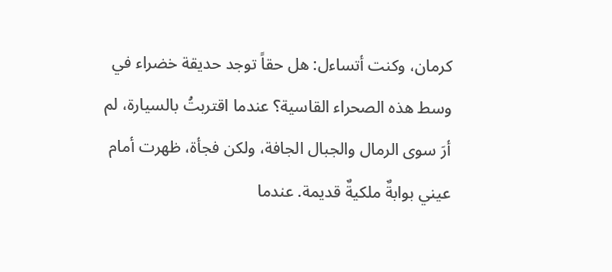كرمان، وكنت أتساءل: هل حقاً توجد حديقة خضراء في وسط هذه الصحراء القاسية؟ عندما اقتربتُ بالسيارة، لم أرَ سوى الرمال والجبال الجافة، ولكن فجأة، ظهرت أمام عيني بوابةٌ ملكيةٌ قديمة. عندما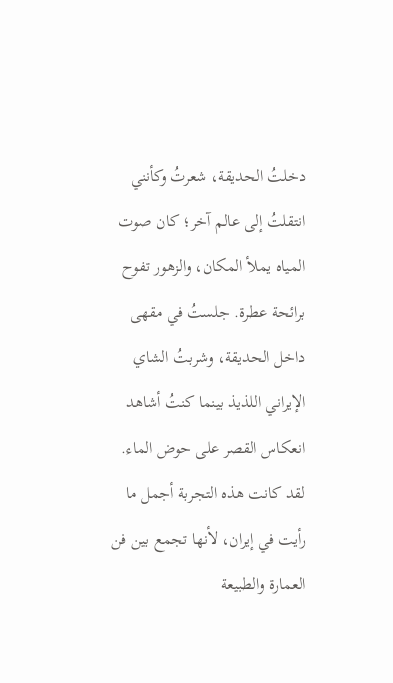دخلتُ الحديقة، شعرتُ وكأنني انتقلتُ إلى عالم آخر؛ كان صوت المياه يملأ المكان، والزهور تفوح برائحة عطرة. جلستُ في مقهى داخل الحديقة، وشربتُ الشاي الإيراني اللذيذ بينما كنتُ أشاهد انعكاس القصر على حوض الماء. لقد كانت هذه التجربة أجمل ما رأيت في إيران، لأنها تجمع بين فن العمارة والطبيعة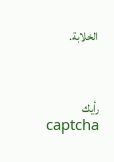الخلابة.



رأيك
captcha